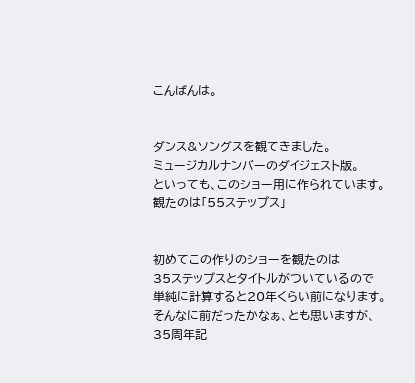こんばんは。


ダンス&ソングスを観てきました。
ミュージカルナンバーのダイジェスト版。
といっても、このショー用に作られています。
観たのは「55ステップス」


初めてこの作りのショーを観たのは
35ステップスとタイトルがついているので
単純に計算すると20年くらい前になります。
そんなに前だったかなぁ、とも思いますが、
35周年記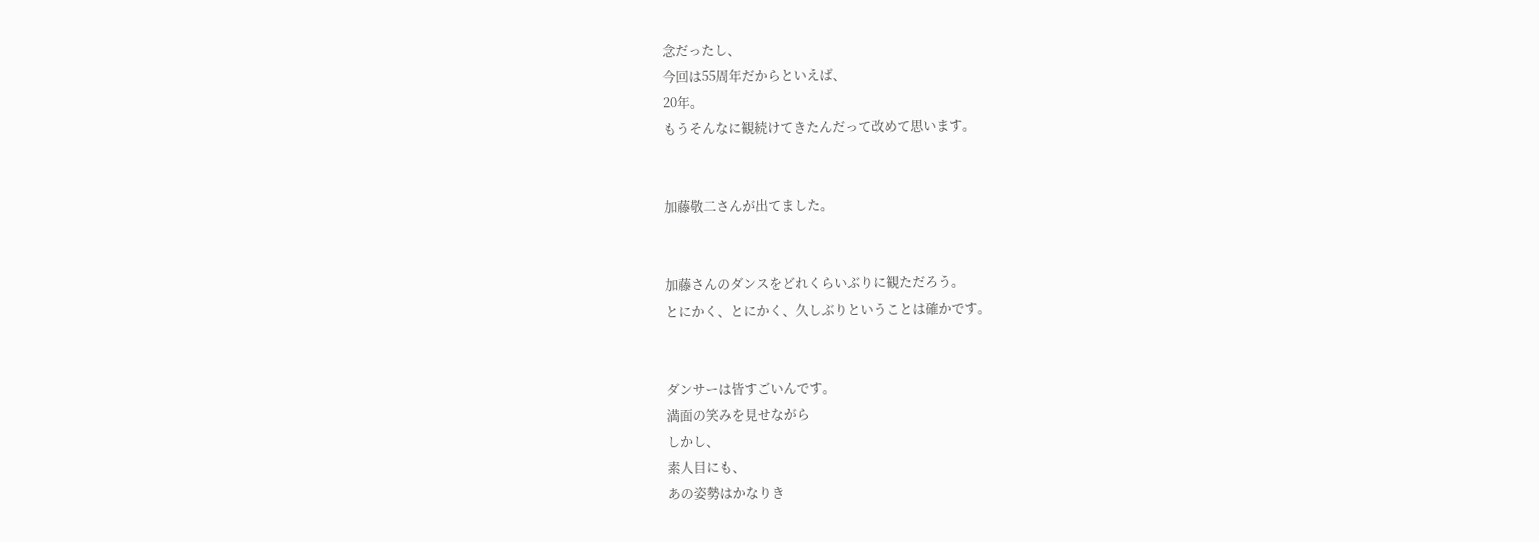念だったし、
今回は55周年だからといえば、
20年。
もうそんなに観続けてきたんだって改めて思います。


加藤敬二さんが出てました。


加藤さんのダンスをどれくらいぶりに観ただろう。
とにかく、とにかく、久しぶりということは確かです。


ダンサーは皆すごいんです。
満面の笑みを見せながら
しかし、
素人目にも、
あの姿勢はかなりき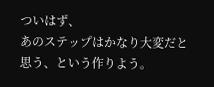ついはず、
あのステップはかなり大変だと思う、という作りよう。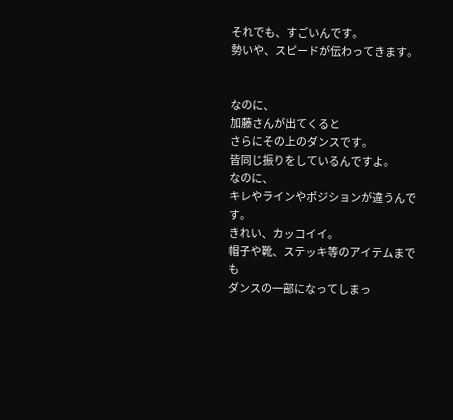それでも、すごいんです。
勢いや、スピードが伝わってきます。


なのに、
加藤さんが出てくると
さらにその上のダンスです。
皆同じ振りをしているんですよ。
なのに、
キレやラインやポジションが違うんです。
きれい、カッコイイ。
帽子や靴、ステッキ等のアイテムまでも
ダンスの一部になってしまっ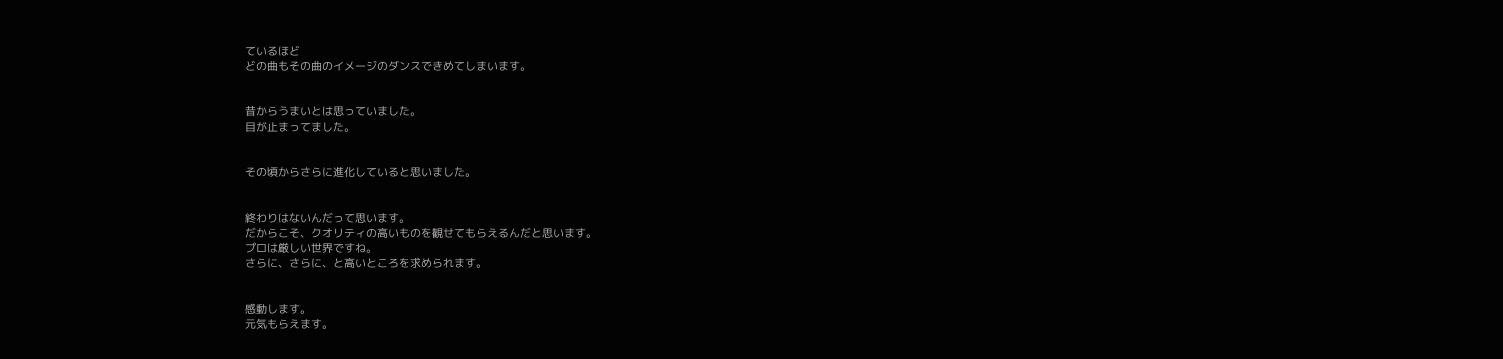ているほど
どの曲もその曲のイメージのダンスできめてしまいます。


昔からうまいとは思っていました。
目が止まってました。


その頃からさらに進化していると思いました。


終わりはないんだって思います。
だからこそ、クオリティの高いものを観せてもらえるんだと思います。
プロは厳しい世界ですね。
さらに、さらに、と高いところを求められます。


感動します。
元気もらえます。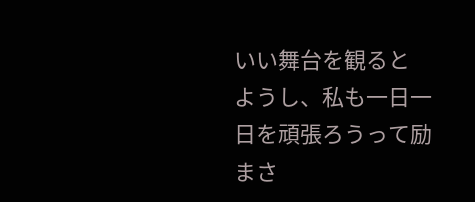いい舞台を観ると
ようし、私も一日一日を頑張ろうって励まさ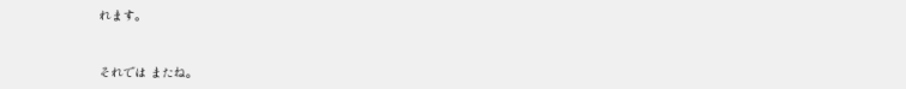れます。


それでは またね。